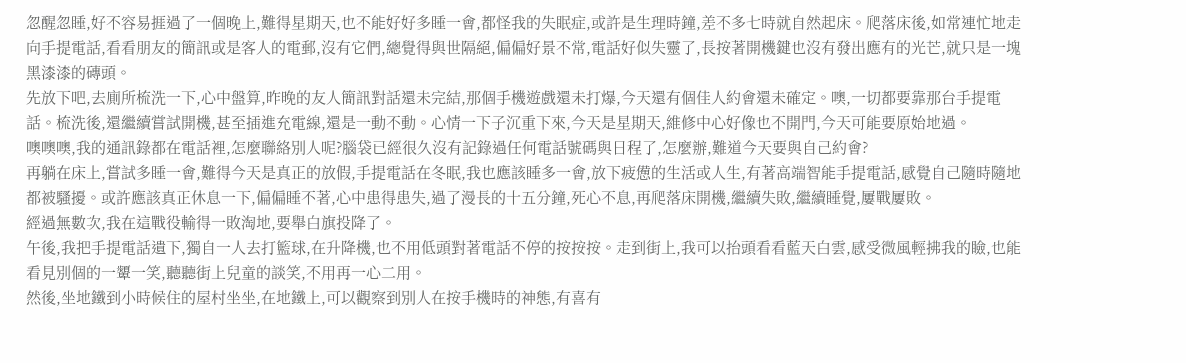忽醒忽睡,好不容易捱過了一個晚上,難得星期天,也不能好好多睡一會,都怪我的失眠症,或許是生理時鐘,差不多七時就自然起床。爬落床後,如常連忙地走向手提電話,看看朋友的簡訊或是客人的電郵,沒有它們,總覺得與世隔絕,偏偏好景不常,電話好似失靈了,長按著開機鍵也沒有發出應有的光芒,就只是一塊黑漆漆的磚頭。
先放下吧,去廁所梳洗一下,心中盤算,昨晚的友人簡訊對話還未完結,那個手機遊戲還未打爆,今天還有個佳人約會還未確定。噢,一切都要靠那台手提電話。梳洗後,還繼續嘗試開機,甚至插進充電線,還是一動不動。心情一下子沉重下來,今天是星期天,維修中心好像也不開門,今天可能要原始地過。
噢噢噢,我的通訊錄都在電話裡,怎麼聯絡別人呢?腦袋已經很久沒有記錄過任何電話號碼與日程了,怎麼辦,難道今天要與自己約會?
再躺在床上,嘗試多睡一會,難得今天是真正的放假,手提電話在冬眠,我也應該睡多一會,放下疲憊的生活或人生,有著高端智能手提電話,感覺自己隨時隨地都被騷擾。或許應該真正休息一下,偏偏睡不著,心中患得患失,過了漫長的十五分鐘,死心不息,再爬落床開機,繼續失敗,繼續睡覺,屢戰屢敗。
經過無數次,我在這戰役輸得一敗淘地,要舉白旗投降了。
午後,我把手提電話遺下,獨自一人去打籃球,在升降機,也不用低頭對著電話不停的按按按。走到街上,我可以抬頭看看藍天白雲,感受微風輕拂我的瞼,也能看見別個的一顰一笑,聽聽街上兒童的談笑,不用再一心二用。
然後,坐地鐵到小時候住的屋村坐坐,在地鐵上,可以觀察到別人在按手機時的神態,有喜有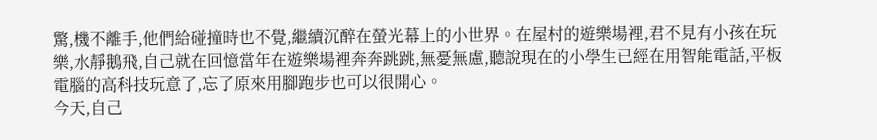驚,機不離手,他們給碰撞時也不覺,繼續沉醉在螢光幕上的小世界。在屋村的遊樂場裡,君不見有小孩在玩樂,水靜鵝飛,自己就在回憶當年在遊樂場裡奔奔跳跳,無憂無慮,聽說現在的小學生已經在用智能電話,平板電腦的高科技玩意了,忘了原來用腳跑步也可以很開心。
今天,自己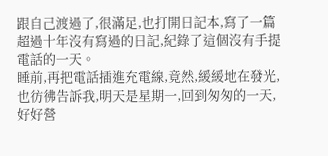跟自己渡過了,很滿足,也打開日記本,寫了一篇超過十年沒有寫過的日記,紀錄了這個沒有手提電話的一天。
睡前,再把電話插進充電線,竟然,緩緩地在發光,也彷彿告訴我,明天是星期一,回到匆匆的一天,好好營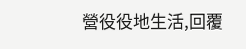營役役地生活,回覆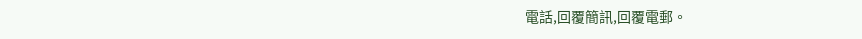電話,回覆簡訊,回覆電郵。